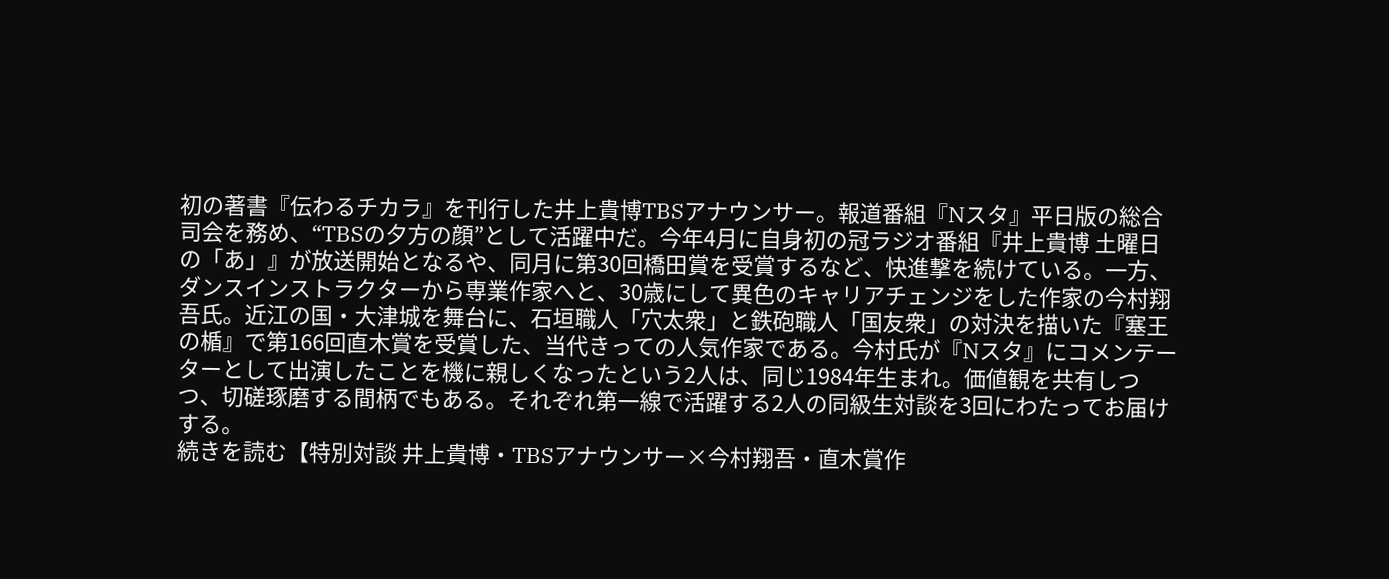初の著書『伝わるチカラ』を刊行した井上貴博TBSアナウンサー。報道番組『Nスタ』平日版の総合司会を務め、“TBSの夕方の顔”として活躍中だ。今年4月に自身初の冠ラジオ番組『井上貴博 土曜日の「あ」』が放送開始となるや、同月に第30回橋田賞を受賞するなど、快進撃を続けている。一方、ダンスインストラクターから専業作家へと、30歳にして異色のキャリアチェンジをした作家の今村翔吾氏。近江の国・大津城を舞台に、石垣職人「穴太衆」と鉄砲職人「国友衆」の対決を描いた『塞王の楯』で第166回直木賞を受賞した、当代きっての人気作家である。今村氏が『Nスタ』にコメンテーターとして出演したことを機に親しくなったという2人は、同じ1984年生まれ。価値観を共有しつつ、切磋琢磨する間柄でもある。それぞれ第一線で活躍する2人の同級生対談を3回にわたってお届けする。
続きを読む【特別対談 井上貴博・TBSアナウンサー×今村翔吾・直木賞作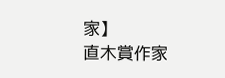家】
直木賞作家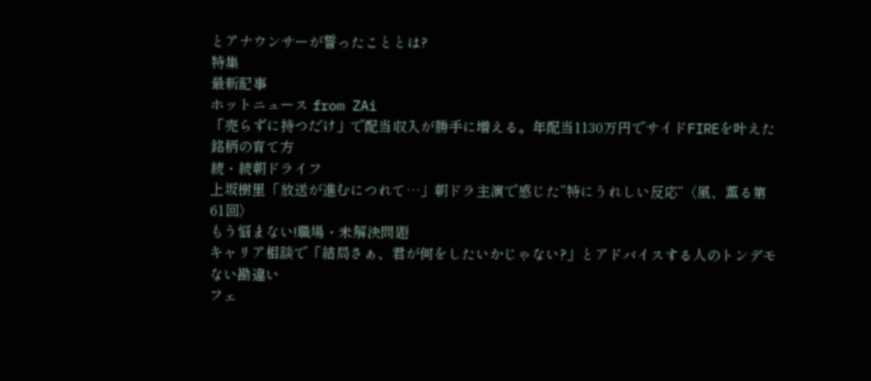とアナウンサーが誓ったこととは?
特集
最新記事
ホットニュース from ZAi
「売らずに持つだけ」で配当収入が勝手に増える。年配当1130万円でサイドFIREを叶えた銘柄の育て方
続・続朝ドライフ
上坂樹里「放送が進むにつれて…」朝ドラ主演で感じた“特にうれしい反応”〈風、薫る第61回〉
もう悩まない!職場・未解決問題
キャリア相談で「結局さぁ、君が何をしたいかじゃない?」とアドバイスする人のトンデモない勘違い
フェ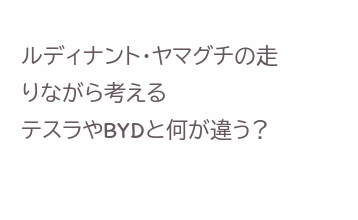ルディナント・ヤマグチの走りながら考える
テスラやBYDと何が違う?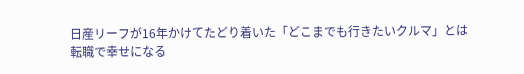日産リーフが16年かけてたどり着いた「どこまでも行きたいクルマ」とは
転職で幸せになる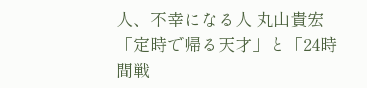人、不幸になる人 丸山貴宏
「定時で帰る天才」と「24時間戦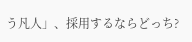う凡人」、採用するならどっち?